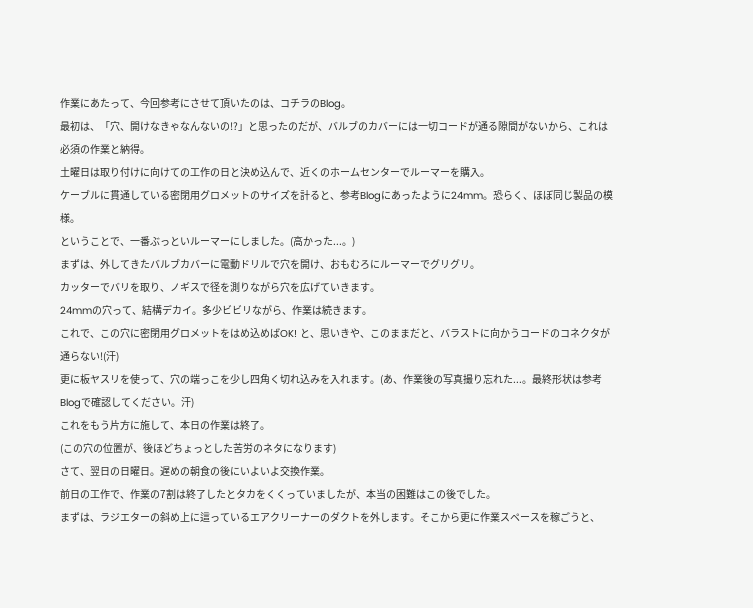作業にあたって、今回参考にさせて頂いたのは、コチラのBlog。
最初は、「穴、開けなきゃなんないの!?」と思ったのだが、バルブのカバーには一切コードが通る隙間がないから、これは必須の作業と納得。
土曜日は取り付けに向けての工作の日と決め込んで、近くのホームセンターでルーマーを購入。
ケーブルに貫通している密閉用グロメットのサイズを計ると、参考Blogにあったように24mm。恐らく、ほぼ同じ製品の模様。
ということで、一番ぶっといルーマーにしました。(高かった...。)
まずは、外してきたバルブカバーに電動ドリルで穴を開け、おもむろにルーマーでグリグリ。
カッターでバリを取り、ノギスで径を測りながら穴を広げていきます。
24mmの穴って、結構デカイ。多少ビビリながら、作業は続きます。
これで、この穴に密閉用グロメットをはめ込めばOK! と、思いきや、このままだと、バラストに向かうコードのコネクタが通らない!(汗)
更に板ヤスリを使って、穴の端っこを少し四角く切れ込みを入れます。(あ、作業後の写真撮り忘れた...。最終形状は参考Blogで確認してください。汗)
これをもう片方に施して、本日の作業は終了。
(この穴の位置が、後ほどちょっとした苦労のネタになります)
さて、翌日の日曜日。遅めの朝食の後にいよいよ交換作業。
前日の工作で、作業の7割は終了したとタカをくくっていましたが、本当の困難はこの後でした。
まずは、ラジエターの斜め上に這っているエアクリーナーのダクトを外します。そこから更に作業スペースを稼ごうと、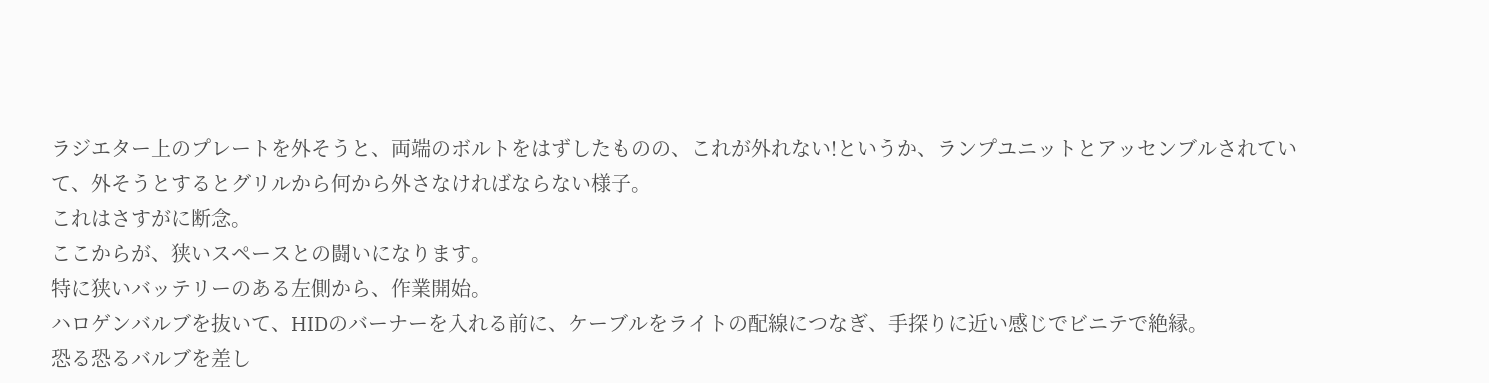ラジエター上のプレートを外そうと、両端のボルトをはずしたものの、これが外れない!というか、ランプユニットとアッセンブルされていて、外そうとするとグリルから何から外さなければならない様子。
これはさすがに断念。
ここからが、狭いスペースとの闘いになります。
特に狭いバッテリーのある左側から、作業開始。
ハロゲンバルブを抜いて、HIDのバーナーを入れる前に、ケーブルをライトの配線につなぎ、手探りに近い感じでビニテで絶縁。
恐る恐るバルブを差し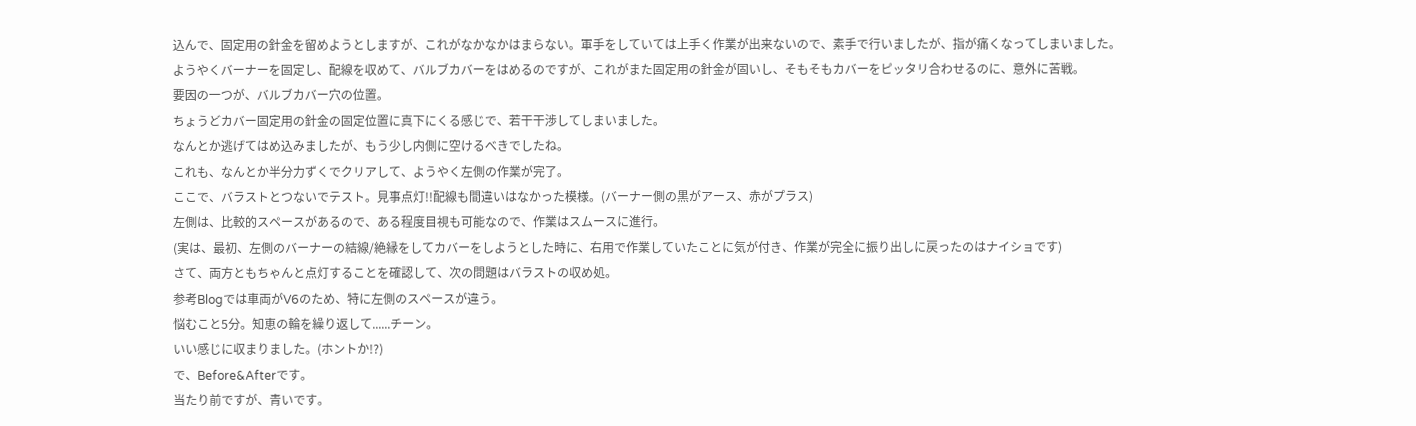込んで、固定用の針金を留めようとしますが、これがなかなかはまらない。軍手をしていては上手く作業が出来ないので、素手で行いましたが、指が痛くなってしまいました。
ようやくバーナーを固定し、配線を収めて、バルブカバーをはめるのですが、これがまた固定用の針金が固いし、そもそもカバーをピッタリ合わせるのに、意外に苦戦。
要因の一つが、バルブカバー穴の位置。
ちょうどカバー固定用の針金の固定位置に真下にくる感じで、若干干渉してしまいました。
なんとか逃げてはめ込みましたが、もう少し内側に空けるべきでしたね。
これも、なんとか半分力ずくでクリアして、ようやく左側の作業が完了。
ここで、バラストとつないでテスト。見事点灯!!配線も間違いはなかった模様。(バーナー側の黒がアース、赤がプラス)
左側は、比較的スペースがあるので、ある程度目視も可能なので、作業はスムースに進行。
(実は、最初、左側のバーナーの結線/絶縁をしてカバーをしようとした時に、右用で作業していたことに気が付き、作業が完全に振り出しに戻ったのはナイショです)
さて、両方ともちゃんと点灯することを確認して、次の問題はバラストの収め処。
参考Blogでは車両がV6のため、特に左側のスペースが違う。
悩むこと5分。知恵の輪を繰り返して......チーン。
いい感じに収まりました。(ホントか!?)
で、Before&Afterです。
当たり前ですが、青いです。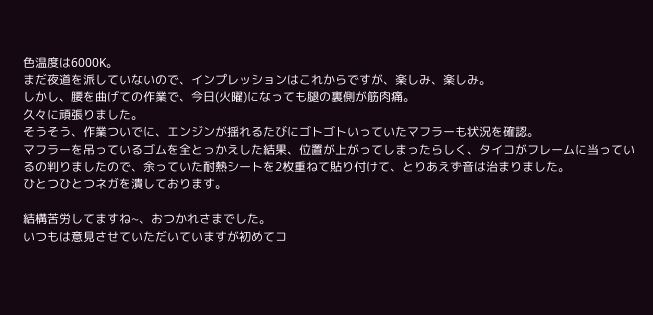色温度は6000K。
まだ夜道を派していないので、インプレッションはこれからですが、楽しみ、楽しみ。
しかし、腰を曲げての作業で、今日(火曜)になっても腿の裏側が筋肉痛。
久々に頑張りました。
そうそう、作業ついでに、エンジンが揺れるたびにゴトゴトいっていたマフラーも状況を確認。
マフラーを吊っているゴムを全とっかえした結果、位置が上がってしまったらしく、タイコがフレームに当っているの判りましたので、余っていた耐熱シートを2枚重ねて貼り付けて、とりあえず音は治まりました。
ひとつひとつネガを潰しております。

結構苦労してますね~、おつかれさまでした。
いつもは意見させていただいていますが初めてコ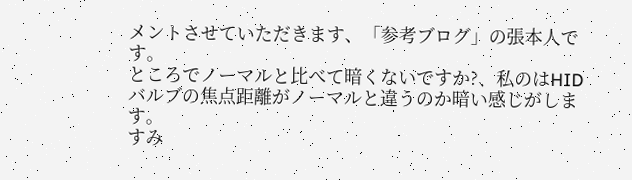メントさせていただきます、「参考ブログ」の張本人です。
ところでノーマルと比べて暗くないですか?、私のはHIDバルブの焦点距離がノーマルと違うのか暗い感じがします。
すみ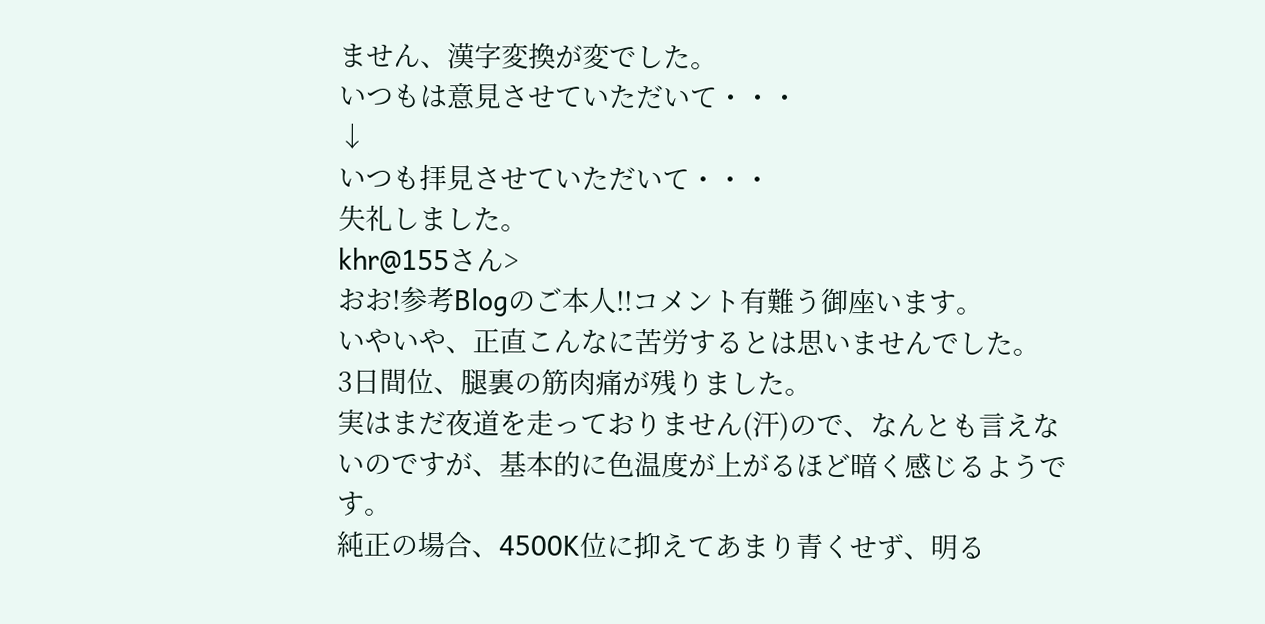ません、漢字変換が変でした。
いつもは意見させていただいて・・・
↓
いつも拝見させていただいて・・・
失礼しました。
khr@155さん>
おお!参考Blogのご本人!!コメント有難う御座います。
いやいや、正直こんなに苦労するとは思いませんでした。
3日間位、腿裏の筋肉痛が残りました。
実はまだ夜道を走っておりません(汗)ので、なんとも言えないのですが、基本的に色温度が上がるほど暗く感じるようです。
純正の場合、4500K位に抑えてあまり青くせず、明る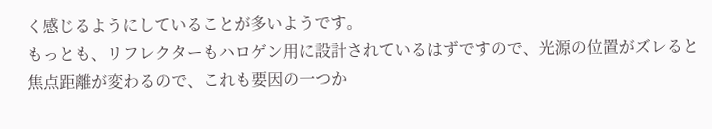く感じるようにしていることが多いようです。
もっとも、リフレクターもハロゲン用に設計されているはずですので、光源の位置がズレると焦点距離が変わるので、これも要因の一つか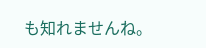も知れませんね。